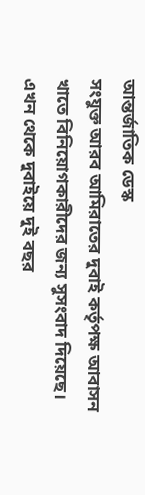আন্তর্জাতিক ডেস্ক
সংযুক্ত আরব আমিরাতের দুবাই কর্তৃপক্ষ আবাসন খাতে বিনিয়োগকারীদের জন্য সুসংবাদ দিয়েছে। এখন থেকে দুবাইয়ে দুই বছর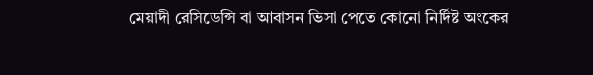মেয়াদী রেসিডেন্সি বা আবাসন ভিসা পেতে কোনো নির্দিষ্ট অংকের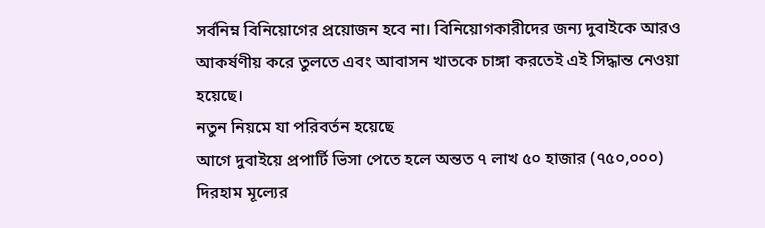সর্বনিম্ন বিনিয়োগের প্রয়োজন হবে না। বিনিয়োগকারীদের জন্য দুবাইকে আরও আকর্ষণীয় করে তুলতে এবং আবাসন খাতকে চাঙ্গা করতেই এই সিদ্ধান্ত নেওয়া হয়েছে।
নতুন নিয়মে যা পরিবর্তন হয়েছে
আগে দুবাইয়ে প্রপার্টি ভিসা পেতে হলে অন্তত ৭ লাখ ৫০ হাজার (৭৫০,০০০) দিরহাম মূল্যের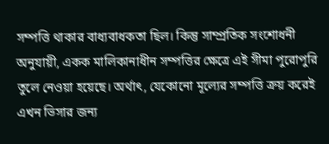সম্পত্তি থাকার বাধ্যবাধকতা ছিল। কিন্তু সাম্প্রতিক সংশোধনী অনুযায়ী, একক মালিকানাধীন সম্পত্তির ক্ষেত্রে এই সীমা পুরোপুরি তুলে নেওয়া হয়েছে। অর্থাৎ, যেকোনো মূল্যের সম্পত্তি ক্রয় করেই এখন ভিসার জন্য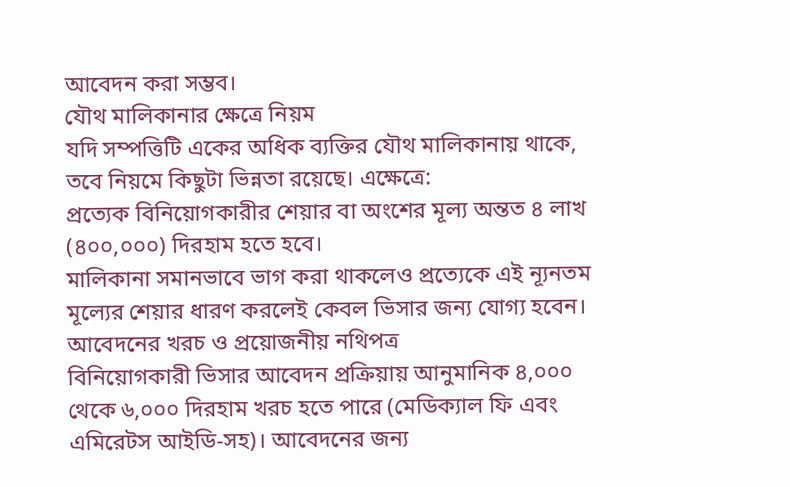আবেদন করা সম্ভব।
যৌথ মালিকানার ক্ষেত্রে নিয়ম
যদি সম্পত্তিটি একের অধিক ব্যক্তির যৌথ মালিকানায় থাকে, তবে নিয়মে কিছুটা ভিন্নতা রয়েছে। এক্ষেত্রে:
প্রত্যেক বিনিয়োগকারীর শেয়ার বা অংশের মূল্য অন্তত ৪ লাখ (৪০০,০০০) দিরহাম হতে হবে।
মালিকানা সমানভাবে ভাগ করা থাকলেও প্রত্যেকে এই ন্যূনতম মূল্যের শেয়ার ধারণ করলেই কেবল ভিসার জন্য যোগ্য হবেন।
আবেদনের খরচ ও প্রয়োজনীয় নথিপত্র
বিনিয়োগকারী ভিসার আবেদন প্রক্রিয়ায় আনুমানিক ৪,০০০ থেকে ৬,০০০ দিরহাম খরচ হতে পারে (মেডিক্যাল ফি এবং এমিরেটস আইডি-সহ)। আবেদনের জন্য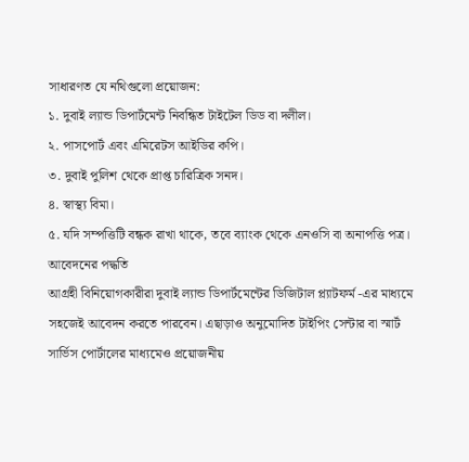সাধারণত যে নথিগুলো প্রয়োজন:
১. দুবাই ল্যান্ড ডিপার্টমেন্ট নিবন্ধিত টাইটেল ডিড বা দলীল।
২. পাসপোর্ট এবং এমিরেটস আইডির কপি।
৩. দুবাই পুলিশ থেকে প্রাপ্ত চারিত্রিক সনদ।
৪. স্বাস্থ্য বিমা।
৫. যদি সম্পত্তিটি বন্ধক রাখা থাকে, তবে ব্যাংক থেকে এনওসি বা অনাপত্তি পত্র।
আবেদনের পদ্ধতি
আগ্রহী বিনিয়োগকারীরা দুবাই ল্যান্ড ডিপার্টমেন্টের ডিজিটাল প্ল্যাটফর্ম -এর মাধ্যমে সহজেই আবেদন করতে পারবেন। এছাড়াও অনুমোদিত টাইপিং সেন্টার বা স্মার্ট সার্ভিস পোর্টালের মাধ্যমেও প্রয়োজনীয়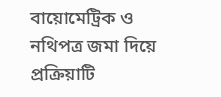বায়োমেট্রিক ও নথিপত্র জমা দিয়ে প্রক্রিয়াটি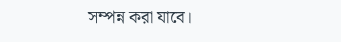সম্পন্ন করা যাবে।